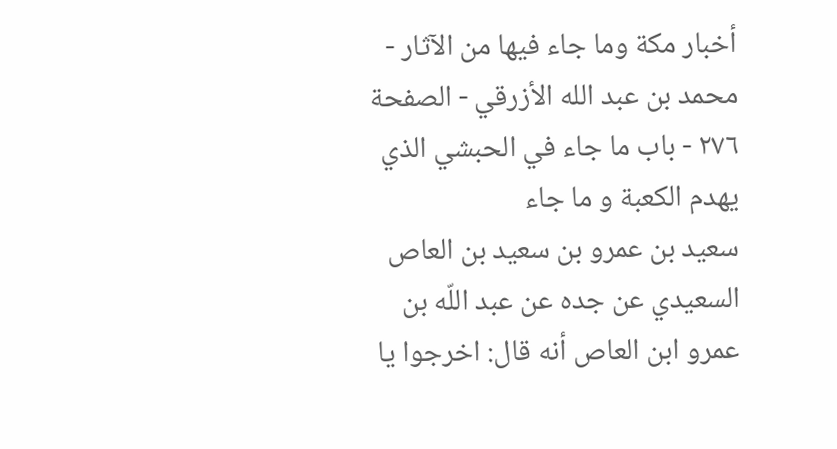أخبار مكة وما جاء فيها من الآثار - محمد بن عبد الله الأزرقي - الصفحة ٢٧٦ - باب ما جاء في الحبشي الذي يهدم الكعبة و ما جاء
سعيد بن عمرو بن سعيد بن العاص السعيدي عن جده عن عبد اللّه بن عمرو ابن العاص أنه قال: اخرجوا يا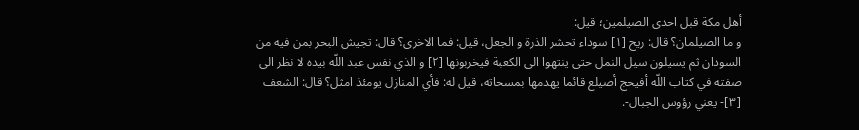أهل مكة قبل احدى الصيلمين؛ قيل:
و ما الصيلمان؟ قال: ريح [١] سوداء تحشر الذرة و الجعل، قيل: فما الاخرى؟ قال: تجيش البحر بمن فيه من السودان ثم يسيلون سيل النمل حتى ينتهوا الى الكعبة فيخربونها [٢] و الذي نفس عبد اللّه بيده لا نظر الى صفته في كتاب اللّه أفيحج أصيلع قائما يهدمها بمسحاته، قيل له: فأي المنازل يومئذ امثل؟ قال: الشعف [٣]- يعني رؤوس الجبال-.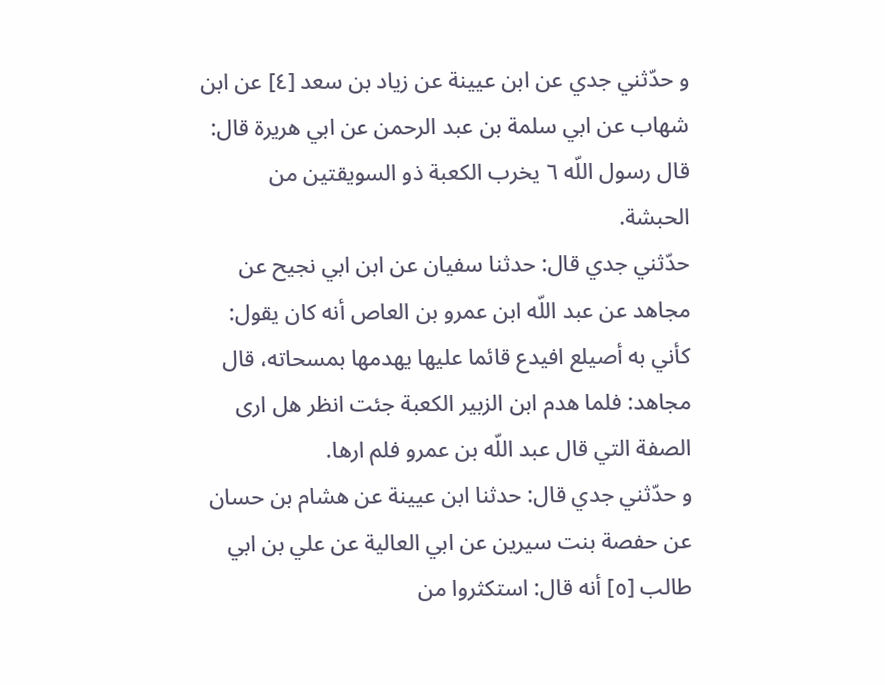و حدّثني جدي عن ابن عيينة عن زياد بن سعد [٤] عن ابن شهاب عن ابي سلمة بن عبد الرحمن عن ابي هريرة قال: قال رسول اللّه ٦ يخرب الكعبة ذو السويقتين من الحبشة.
حدّثني جدي قال: حدثنا سفيان عن ابن ابي نجيح عن مجاهد عن عبد اللّه ابن عمرو بن العاص أنه كان يقول: كأني به أصيلع افيدع قائما عليها يهدمها بمسحاته، قال مجاهد: فلما هدم ابن الزبير الكعبة جئت انظر هل ارى الصفة التي قال عبد اللّه بن عمرو فلم ارها.
و حدّثني جدي قال: حدثنا ابن عيينة عن هشام بن حسان عن حفصة بنت سيرين عن ابي العالية عن علي بن ابي طالب [٥] أنه قال: استكثروا من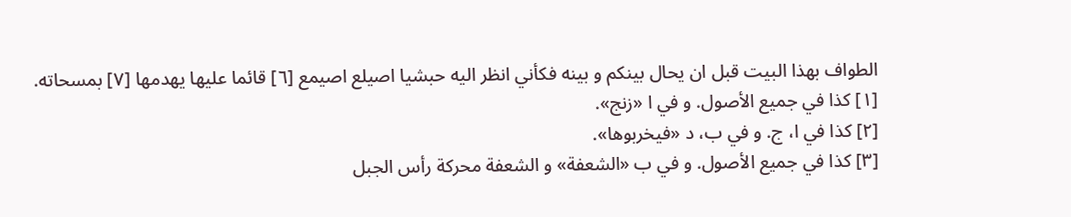الطواف بهذا البيت قبل ان يحال بينكم و بينه فكأني انظر اليه حبشيا اصيلع اصيمع [٦] قائما عليها يهدمها [٧] بمسحاته.
[١] كذا في جميع الأصول. و في ا «زنج».
[٢] كذا في ا، ج. و في ب، د «فيخربوها».
[٣] كذا في جميع الأصول. و في ب «الشعفة» و الشعفة محركة رأس الجبل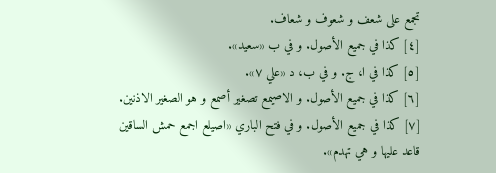تجمع على شعف و شعوف و شعاف.
[٤] كذا في جميع الأصول. و في ب «سعيد».
[٥] كذا في ا، ج. و في ب، د «علي ٧».
[٦] كذا في جميع الأصول. و الاصيمع تصغير أصمع و هو الصغير الاذنين.
[٧] كذا في جميع الأصول. و في فتح الباري «اصيلع اجمع حمش الساقين قاعد عليها و هي تهدم».